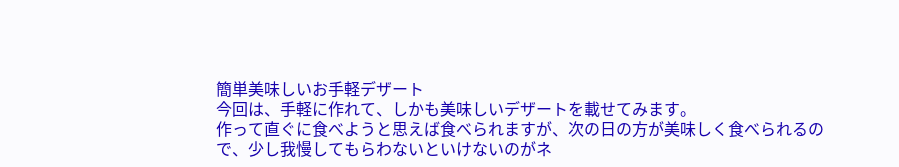簡単美味しいお手軽デザート
今回は、手軽に作れて、しかも美味しいデザートを載せてみます。
作って直ぐに食べようと思えば食べられますが、次の日の方が美味しく食べられるので、少し我慢してもらわないといけないのがネ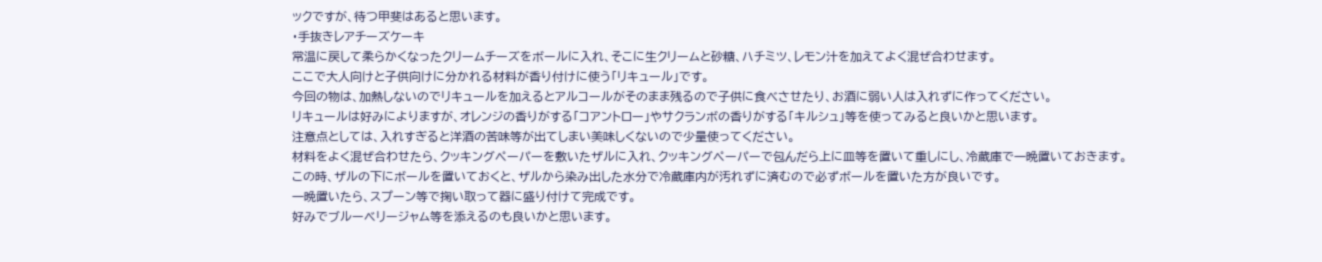ックですが、待つ甲斐はあると思います。
・手抜きレアチーズケーキ
常温に戻して柔らかくなったクリームチーズをボールに入れ、そこに生クリームと砂糖、ハチミツ、レモン汁を加えてよく混ぜ合わせます。
ここで大人向けと子供向けに分かれる材料が香り付けに使う「リキュール」です。
今回の物は、加熱しないのでリキュールを加えるとアルコールがそのまま残るので子供に食べさせたり、お酒に弱い人は入れずに作ってください。
リキュールは好みによりますが、オレンジの香りがする「コアントロー」やサクランボの香りがする「キルシュ」等を使ってみると良いかと思います。
注意点としては、入れすぎると洋酒の苦味等が出てしまい美味しくないので少量使ってください。
材料をよく混ぜ合わせたら、クッキングペーパーを敷いたザルに入れ、クッキングペーパーで包んだら上に皿等を置いて重しにし、冷蔵庫で一晩置いておきます。
この時、ザルの下にボールを置いておくと、ザルから染み出した水分で冷蔵庫内が汚れずに済むので必ずボールを置いた方が良いです。
一晩置いたら、スプーン等で掬い取って器に盛り付けて完成です。
好みでブルーベリージャム等を添えるのも良いかと思います。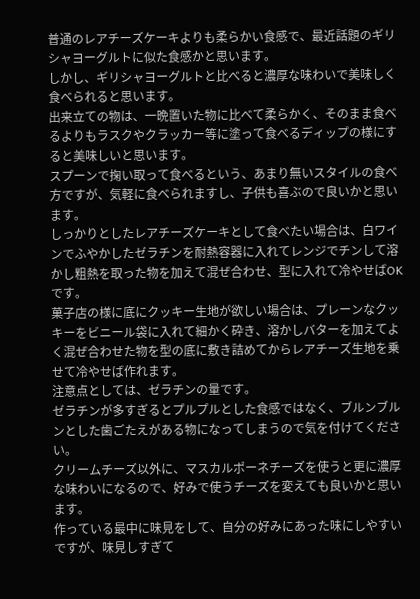普通のレアチーズケーキよりも柔らかい食感で、最近話題のギリシャヨーグルトに似た食感かと思います。
しかし、ギリシャヨーグルトと比べると濃厚な味わいで美味しく食べられると思います。
出来立ての物は、一晩置いた物に比べて柔らかく、そのまま食べるよりもラスクやクラッカー等に塗って食べるディップの様にすると美味しいと思います。
スプーンで掬い取って食べるという、あまり無いスタイルの食べ方ですが、気軽に食べられますし、子供も喜ぶので良いかと思います。
しっかりとしたレアチーズケーキとして食べたい場合は、白ワインでふやかしたゼラチンを耐熱容器に入れてレンジでチンして溶かし粗熱を取った物を加えて混ぜ合わせ、型に入れて冷やせばOKです。
菓子店の様に底にクッキー生地が欲しい場合は、プレーンなクッキーをビニール袋に入れて細かく砕き、溶かしバターを加えてよく混ぜ合わせた物を型の底に敷き詰めてからレアチーズ生地を乗せて冷やせば作れます。
注意点としては、ゼラチンの量です。
ゼラチンが多すぎるとプルプルとした食感ではなく、ブルンブルンとした歯ごたえがある物になってしまうので気を付けてください。
クリームチーズ以外に、マスカルポーネチーズを使うと更に濃厚な味わいになるので、好みで使うチーズを変えても良いかと思います。
作っている最中に味見をして、自分の好みにあった味にしやすいですが、味見しすぎて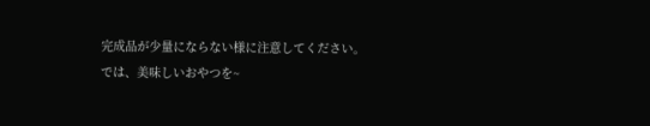完成品が少量にならない様に注意してください。
では、美味しいおやつを~